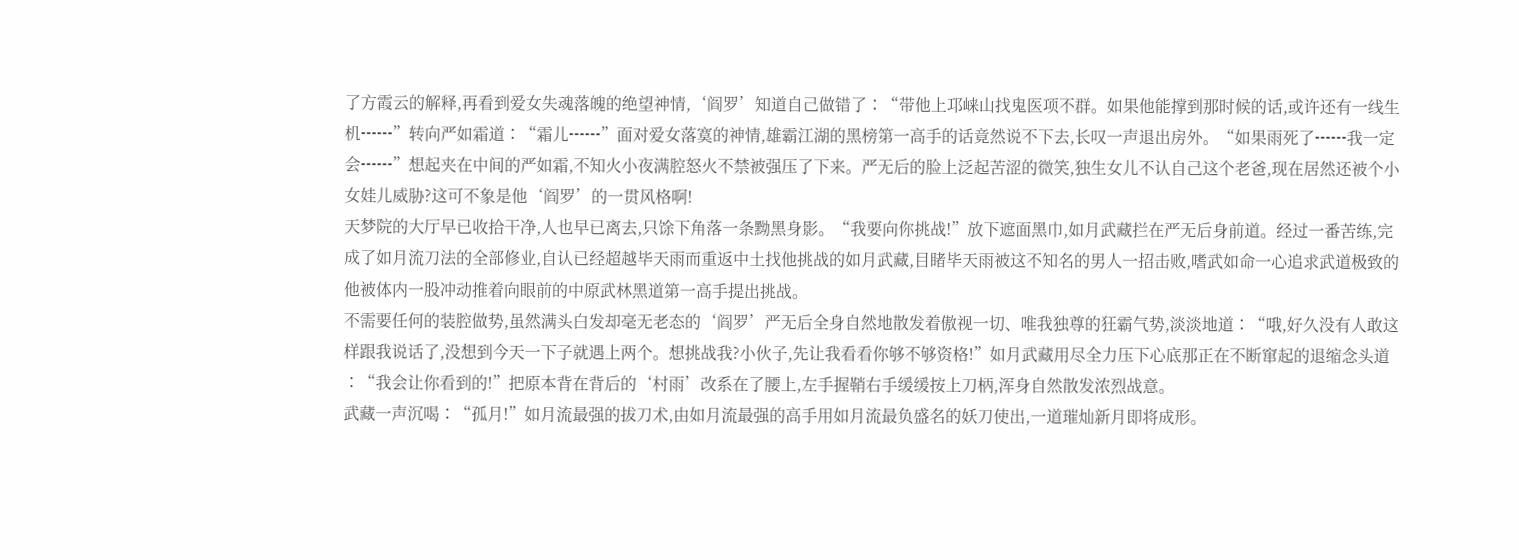了方霞云的解释,再看到爱女失魂落魄的绝望神情,‘阎罗’知道自己做错了∶“带他上邛崃山找鬼医项不群。如果他能撑到那时候的话,或许还有一线生机┅┅”转向严如霜道∶“霜儿┅┅”面对爱女落寞的神情,雄霸江湖的黑榜第一高手的话竟然说不下去,长叹一声退出房外。“如果雨死了┅┅我一定会┅┅”想起夹在中间的严如霜,不知火小夜满腔怒火不禁被强压了下来。严无后的脸上泛起苦涩的微笑,独生女儿不认自己这个老爸,现在居然还被个小女娃儿威胁?这可不象是他‘阎罗’的一贯风格啊!
天梦院的大厅早已收拾干净,人也早已离去,只馀下角落一条黝黑身影。“我要向你挑战!”放下遮面黑巾,如月武藏拦在严无后身前道。经过一番苦练,完成了如月流刀法的全部修业,自认已经超越毕天雨而重返中土找他挑战的如月武藏,目睹毕天雨被这不知名的男人一招击败,嗜武如命一心追求武道极致的他被体内一股冲动推着向眼前的中原武林黑道第一高手提出挑战。
不需要任何的装腔做势,虽然满头白发却毫无老态的‘阎罗’严无后全身自然地散发着傲视一切、唯我独尊的狂霸气势,淡淡地道∶“哦,好久没有人敢这样跟我说话了,没想到今天一下子就遇上两个。想挑战我?小伙子,先让我看看你够不够资格!”如月武藏用尽全力压下心底那正在不断窜起的退缩念头道∶“我会让你看到的!”把原本背在背后的‘村雨’改系在了腰上,左手握鞘右手缓缓按上刀柄,浑身自然散发浓烈战意。
武藏一声沉喝∶“孤月!”如月流最强的拔刀术,由如月流最强的高手用如月流最负盛名的妖刀使出,一道璀灿新月即将成形。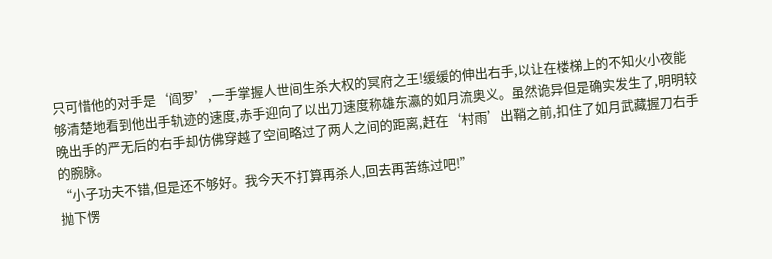只可惜他的对手是‘阎罗’,一手掌握人世间生杀大权的冥府之王!缓缓的伸出右手,以让在楼梯上的不知火小夜能够清楚地看到他出手轨迹的速度,赤手迎向了以出刀速度称雄东瀛的如月流奥义。虽然诡异但是确实发生了,明明较晚出手的严无后的右手却仿佛穿越了空间略过了两人之间的距离,赶在‘村雨’出鞘之前,扣住了如月武藏握刀右手的腕脉。
“小子功夫不错,但是还不够好。我今天不打算再杀人,回去再苦练过吧!”
抛下愣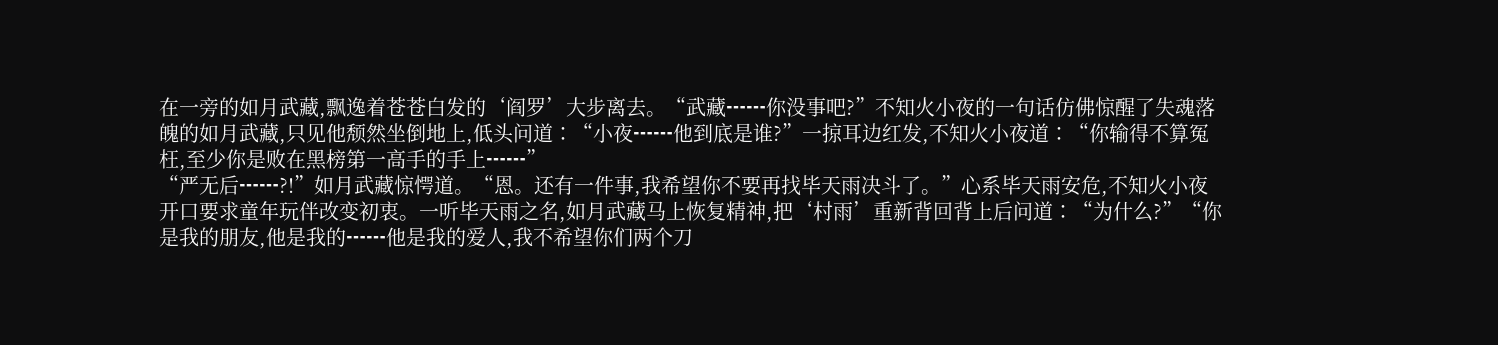在一旁的如月武藏,飘逸着苍苍白发的‘阎罗’大步离去。“武藏┅┅你没事吧?”不知火小夜的一句话仿佛惊醒了失魂落魄的如月武藏,只见他颓然坐倒地上,低头问道∶“小夜┅┅他到底是谁?”一掠耳边红发,不知火小夜道∶“你输得不算冤枉,至少你是败在黑榜第一高手的手上┅┅”
“严无后┅┅?!”如月武藏惊愕道。“恩。还有一件事,我希望你不要再找毕天雨决斗了。”心系毕天雨安危,不知火小夜开口要求童年玩伴改变初衷。一听毕天雨之名,如月武藏马上恢复精神,把‘村雨’重新背回背上后问道∶“为什么?”“你是我的朋友,他是我的┅┅他是我的爱人,我不希望你们两个刀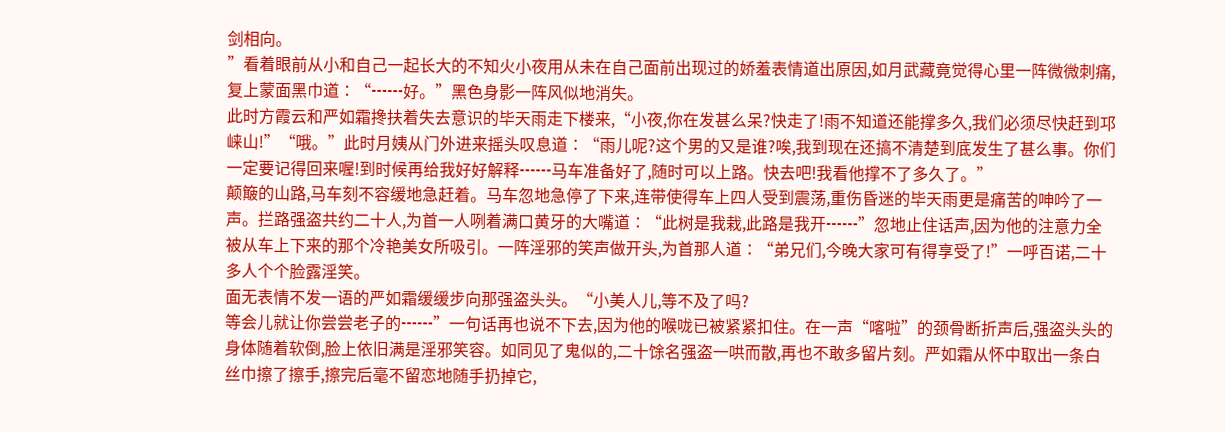剑相向。
”看着眼前从小和自己一起长大的不知火小夜用从未在自己面前出现过的娇羞表情道出原因,如月武藏竟觉得心里一阵微微刺痛,复上蒙面黑巾道∶“┅┅好。”黑色身影一阵风似地消失。
此时方霞云和严如霜搀扶着失去意识的毕天雨走下楼来,“小夜,你在发甚么呆?快走了!雨不知道还能撑多久,我们必须尽快赶到邛崃山!”“哦。”此时月姨从门外进来摇头叹息道∶“雨儿呢?这个男的又是谁?唉,我到现在还搞不清楚到底发生了甚么事。你们一定要记得回来喔!到时候再给我好好解释┅┅马车准备好了,随时可以上路。快去吧!我看他撑不了多久了。”
颠簸的山路,马车刻不容缓地急赶着。马车忽地急停了下来,连带使得车上四人受到震荡,重伤昏迷的毕天雨更是痛苦的呻吟了一声。拦路强盗共约二十人,为首一人咧着满口黄牙的大嘴道∶“此树是我栽,此路是我开┅┅”忽地止住话声,因为他的注意力全被从车上下来的那个冷艳美女所吸引。一阵淫邪的笑声做开头,为首那人道∶“弟兄们,今晚大家可有得享受了!”一呼百诺,二十多人个个脸露淫笑。
面无表情不发一语的严如霜缓缓步向那强盗头头。“小美人儿,等不及了吗?
等会儿就让你尝尝老子的┅┅”一句话再也说不下去,因为他的喉咙已被紧紧扣住。在一声“喀啦”的颈骨断折声后,强盗头头的身体随着软倒,脸上依旧满是淫邪笑容。如同见了鬼似的,二十馀名强盗一哄而散,再也不敢多留片刻。严如霜从怀中取出一条白丝巾擦了擦手,擦完后毫不留恋地随手扔掉它,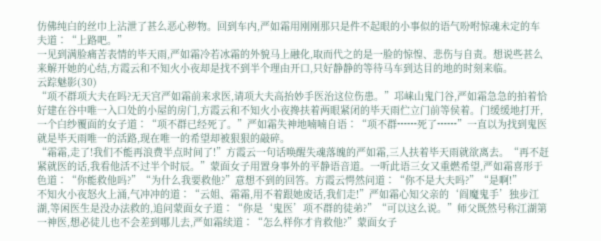仿佛纯白的丝巾上沾泄了甚么恶心秽物。回到车内,严如霜用刚刚那只是件不起眼的小事似的语气吩咐惊魂未定的车夫道∶“上路吧。”
一见到满脸痛苦表情的毕天雨,严如霜冷若冰霜的外貌马上融化,取而代之的是一脸的惊惶、悲伤与自责。想说些甚么来解开她的心结,方霞云和不知火小夜却是找不到半个理由开口,只好静静的等待马车到达目的地的时刻来临。
云踪魅影(30)
“项不群项大夫在吗?无天宫严如霜前来求医,请项大夫高抬妙手医治这位伤患。”邛崃山鬼门谷,严如霜急急的拍着恰好建在谷中唯一入口处的小屋的房门,方霞云和不知火小夜搀扶着两眼紧闭的毕天雨伫立门前等侯着。门缓缓地打开,一个白纱覆面的女子道∶“项不群已经死了。”严如霜失神地喃喃自语∶“项不群┅┅死了┅┅”一直以为找到鬼医就是毕天雨唯一的活路,现在唯一的希望却被狠狠的敲碎。
“霜霜,走了!我们不能再浪费半点时间了!”方霞云一句话唤醒失魂落魄的严如霜,三人扶着毕天雨就欲离去。“再不赶紧就医的话,我看他活不过半个时辰。”蒙面女子用置身事外的平静语音道。一听此语三女又重燃希望,严如霜喜形于色道∶“你能救他吗?”“为什么我要救他?”意想不到的回答。方霞云愕然问道∶“你不是大夫吗?”“是啊!”
不知火小夜怒火上涌,气冲冲的道∶“云姐、霜霜,用不着跟她废话,我们走!”严如霜心知父亲的‘阎魔鬼手’独步江湖,等闲医生是没办法救的,追问蒙面女子道∶“你是‘鬼医’项不群的徒弟?”“可以这么说。”师父既然号称江湖第一神医,想必徒儿也不会差到哪儿去,严如霜续道∶“怎么样你才肯救他?”蒙面女子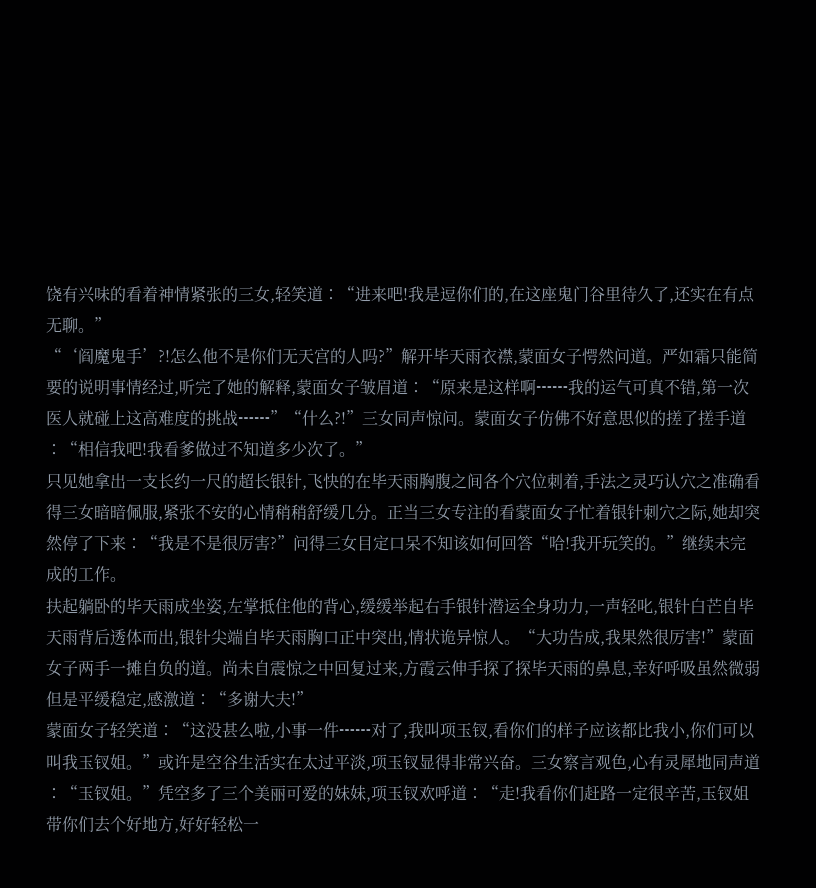饶有兴味的看着神情紧张的三女,轻笑道∶“进来吧!我是逗你们的,在这座鬼门谷里待久了,还实在有点无聊。”
“‘阎魔鬼手’?!怎么他不是你们无天宫的人吗?”解开毕天雨衣襟,蒙面女子愕然问道。严如霜只能简要的说明事情经过,听完了她的解释,蒙面女子皱眉道∶“原来是这样啊┅┅我的运气可真不错,第一次医人就碰上这高难度的挑战┅┅”“什么?!”三女同声惊问。蒙面女子仿佛不好意思似的搓了搓手道∶“相信我吧!我看爹做过不知道多少次了。”
只见她拿出一支长约一尺的超长银针,飞快的在毕天雨胸腹之间各个穴位刺着,手法之灵巧认穴之准确看得三女暗暗佩服,紧张不安的心情稍稍舒缓几分。正当三女专注的看蒙面女子忙着银针刺穴之际,她却突然停了下来∶“我是不是很厉害?”问得三女目定口呆不知该如何回答“哈!我开玩笑的。”继续未完成的工作。
扶起躺卧的毕天雨成坐姿,左掌抵住他的背心,缓缓举起右手银针潜运全身功力,一声轻叱,银针白芒自毕天雨背后透体而出,银针尖端自毕天雨胸口正中突出,情状诡异惊人。“大功告成,我果然很厉害!”蒙面女子两手一摊自负的道。尚未自震惊之中回复过来,方霞云伸手探了探毕天雨的鼻息,幸好呼吸虽然微弱但是平缓稳定,感激道∶“多谢大夫!”
蒙面女子轻笑道∶“这没甚么啦,小事一件┅┅对了,我叫项玉钗,看你们的样子应该都比我小,你们可以叫我玉钗姐。”或许是空谷生活实在太过平淡,项玉钗显得非常兴奋。三女察言观色,心有灵犀地同声道∶“玉钗姐。”凭空多了三个美丽可爱的妹妹,项玉钗欢呼道∶“走!我看你们赶路一定很辛苦,玉钗姐带你们去个好地方,好好轻松一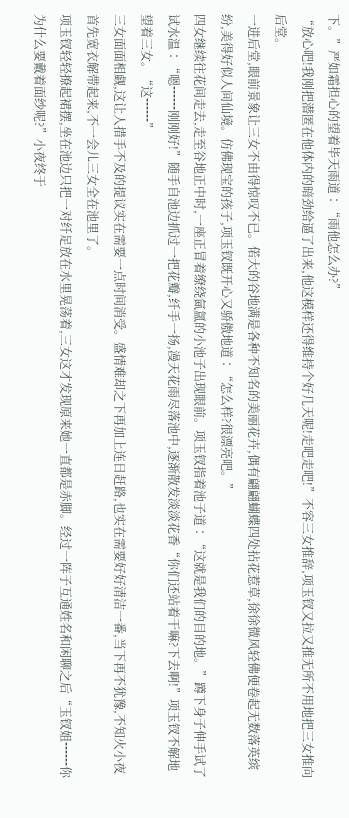下。”严如霜担心的望着毕天雨道∶“雨他怎么办?”
“放心吧!我刚把潜匿在他体内的暗劲给逼了出来,他这模样还得维持个好几天呢!走吧走吧!”不容三女推辞,项玉钗又拉又推无所不用地把三女推向后堂。
一进后堂,眼前景象让三女不由得惊叹不已。偌大的谷地满是各种不知名的美丽花卉,偶有翩翩蝴蝶四处拈花惹草,徐徐微风轻佛便卷起无数落英缤纷,美得好似人间仙境。仿佛现宝的孩子,项玉钗既开心又骄傲地道∶“怎么样?很漂亮吧。”
四女继续往花间走去,走至谷地正中时,一座正冒着缭绕氤氲的小池子出现眼前。项玉钗指着池子道∶“这就是我们的目的地。”蹲下身子伸手试了试水温∶“嗯┅┅刚刚好!”随手自池边抓过一把花瓣,纤手一扬,漫天花雨尽落池中,逐渐散发淡淡花香“你们还站着干嘛?下去啊!”项玉钗不解地望着三女。“这┅┅”
三女面面相觑,这让人措手不及的提议实在需要一点时间消受。盛情难却之下再加上连日赶路,也实在需要好好清洁一番,当下再不犹豫,不知火小夜首先宽衣解带起来,不一会儿三女全在池里了。
项玉钗轻轻撩起裙摆,坐在池边只把一对纤足放在水里晃荡着,三女这才发现原来她一直都是赤脚。经过一阵子互通姓名和闲聊之后“玉钗姐┅┅你为什么要戴着面纱呢?”小夜终于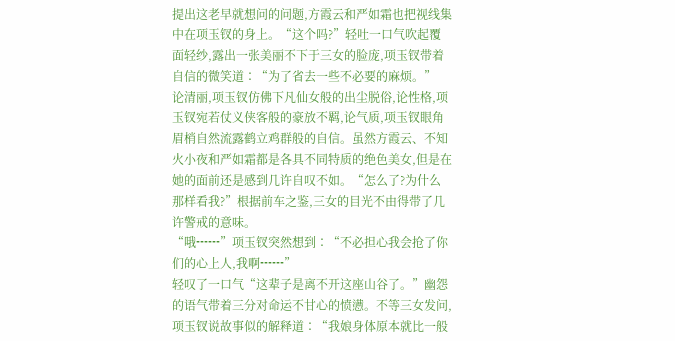提出这老早就想问的问题,方霞云和严如霜也把视线集中在项玉钗的身上。“这个吗?”轻吐一口气吹起覆面轻纱,露出一张美丽不下于三女的脸庞,项玉钗带着自信的微笑道∶“为了省去一些不必要的麻烦。”
论清丽,项玉钗仿佛下凡仙女般的出尘脱俗,论性格,项玉钗宛若仗义侠客般的豪放不羁,论气质,项玉钗眼角眉梢自然流露鹤立鸡群般的自信。虽然方霞云、不知火小夜和严如霜都是各具不同特质的绝色美女,但是在她的面前还是感到几许自叹不如。“怎么了?为什么那样看我?”根据前车之鉴,三女的目光不由得带了几许警戒的意味。
“哦┅┅”项玉钗突然想到∶“不必担心我会抢了你们的心上人,我啊┅┅”
轻叹了一口气“这辈子是离不开这座山谷了。”幽怨的语气带着三分对命运不甘心的愤懑。不等三女发问,项玉钗说故事似的解释道∶“我娘身体原本就比一般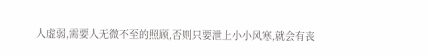人虚弱,需要人无微不至的照顾,否则只要泄上小小风寒,就会有丧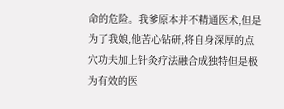命的危险。我爹原本并不精通医术,但是为了我娘,他苦心钻研,将自身深厚的点穴功夫加上针灸疗法融合成独特但是极为有效的医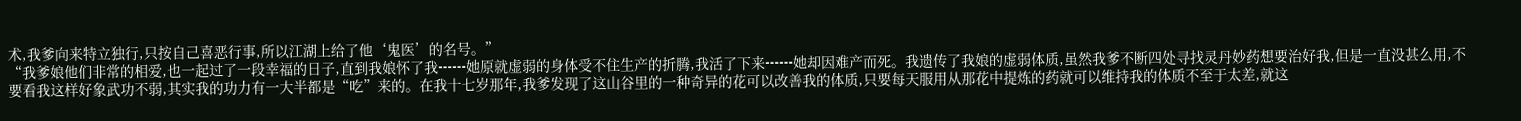术,我爹向来特立独行,只按自己喜恶行事,所以江湖上给了他‘鬼医’的名号。”
“我爹娘他们非常的相爱,也一起过了一段幸福的日子,直到我娘怀了我┅┅她原就虚弱的身体受不住生产的折腾,我活了下来┅┅她却因难产而死。我遗传了我娘的虚弱体质,虽然我爹不断四处寻找灵丹妙药想要治好我,但是一直没甚么用,不要看我这样好象武功不弱,其实我的功力有一大半都是“吃”来的。在我十七岁那年,我爹发现了这山谷里的一种奇异的花可以改善我的体质,只要每天服用从那花中提炼的药就可以维持我的体质不至于太差,就这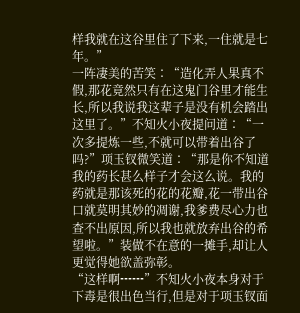样我就在这谷里住了下来,一住就是七年。”
一阵凄美的苦笑∶“造化弄人果真不假,那花竟然只有在这鬼门谷里才能生长,所以我说我这辈子是没有机会踏出这里了。”不知火小夜提问道∶“一次多提炼一些,不就可以带着出谷了吗?”项玉钗微笑道∶“那是你不知道我的药长甚么样子才会这么说。我的药就是那该死的花的花瓣,花一带出谷口就莫明其妙的凋谢,我爹费尽心力也查不出原因,所以我也就放弃出谷的希望啦。”装做不在意的一摊手,却让人更觉得她欲盖弥彰。
“这样啊┅┅”不知火小夜本身对于下毒是很出色当行,但是对于项玉钗面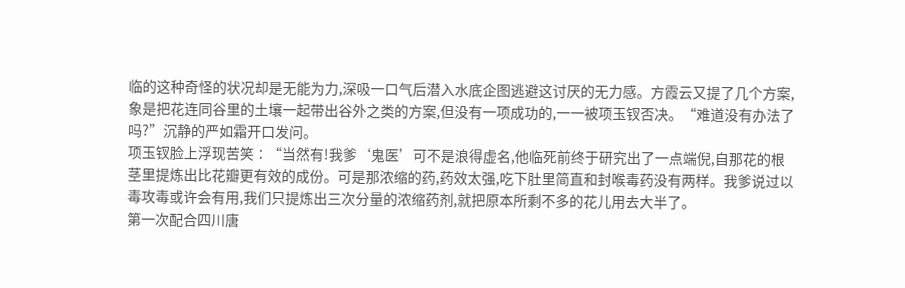临的这种奇怪的状况却是无能为力,深吸一口气后潜入水底企图逃避这讨厌的无力感。方霞云又提了几个方案,象是把花连同谷里的土壤一起带出谷外之类的方案,但没有一项成功的,一一被项玉钗否决。“难道没有办法了吗?”沉静的严如霜开口发问。
项玉钗脸上浮现苦笑∶“当然有!我爹‘鬼医’可不是浪得虚名,他临死前终于研究出了一点端倪,自那花的根茎里提炼出比花瓣更有效的成份。可是那浓缩的药,药效太强,吃下肚里简直和封喉毒药没有两样。我爹说过以毒攻毒或许会有用,我们只提炼出三次分量的浓缩药剂,就把原本所剩不多的花儿用去大半了。
第一次配合四川唐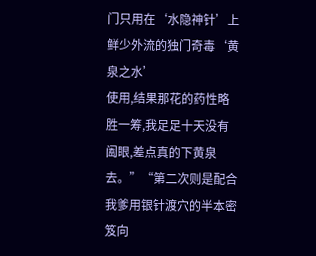门只用在‘水隐神针’上鲜少外流的独门奇毒‘黄泉之水’
使用,结果那花的药性略胜一筹,我足足十天没有阖眼,差点真的下黄泉去。”“第二次则是配合我爹用银针渡穴的半本密笈向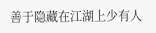善于隐藏在江湖上少有人